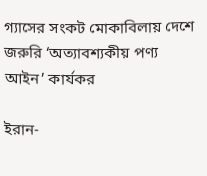গ্যাসের সংকট মোকাবিলায় দেশে জরুরি ‘অত্যাবশ্যকীয় পণ্য আইন’ কার্যকর

ইরান-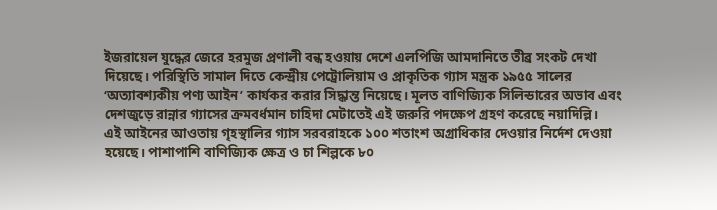ইজরায়েল যুদ্ধের জেরে হরমুজ প্রণালী বন্ধ হওয়ায় দেশে এলপিজি আমদানিতে তীব্র সংকট দেখা দিয়েছে। পরিস্থিতি সামাল দিতে কেন্দ্রীয় পেট্রোলিয়াম ও প্রাকৃতিক গ্যাস মন্ত্রক ১৯৫৫ সালের ‘অত্যাবশ্যকীয় পণ্য আইন’ কার্যকর করার সিদ্ধান্ত নিয়েছে। মূলত বাণিজ্যিক সিলিন্ডারের অভাব এবং দেশজুড়ে রান্নার গ্যাসের ক্রমবর্ধমান চাহিদা মেটাতেই এই জরুরি পদক্ষেপ গ্রহণ করেছে নয়াদিল্লি।
এই আইনের আওতায় গৃহস্থালির গ্যাস সরবরাহকে ১০০ শতাংশ অগ্রাধিকার দেওয়ার নির্দেশ দেওয়া হয়েছে। পাশাপাশি বাণিজ্যিক ক্ষেত্র ও চা শিল্পকে ৮০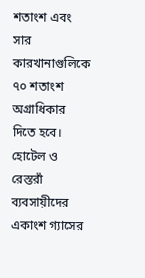শতাংশ এবং সার কারখানাগুলিকে ৭০ শতাংশ অগ্রাধিকার দিতে হবে। হোটেল ও রেস্তরাঁ ব্যবসায়ীদের একাংশ গ্যাসের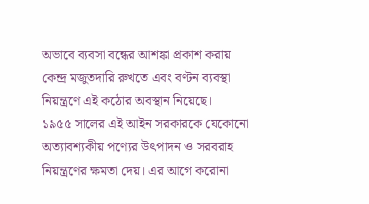অভাবে ব্যবসা বন্ধের আশঙ্কা প্রকাশ করায় কেন্দ্র মজুতদারি রুখতে এবং বণ্টন ব্যবস্থা নিয়ন্ত্রণে এই কঠোর অবস্থান নিয়েছে।
১৯৫৫ সালের এই আইন সরকারকে যেকোনো অত্যাবশ্যকীয় পণ্যের উৎপাদন ও সরবরাহ নিয়ন্ত্রণের ক্ষমতা দেয়। এর আগে করোনা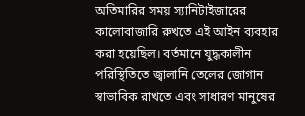অতিমারির সময় স্যানিটাইজারের কালোবাজারি রুখতে এই আইন ব্যবহার করা হয়েছিল। বর্তমানে যুদ্ধকালীন পরিস্থিতিতে জ্বালানি তেলের জোগান স্বাভাবিক রাখতে এবং সাধারণ মানুষের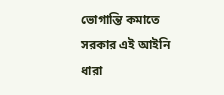ভোগান্তি কমাতে সরকার এই আইনি ধারা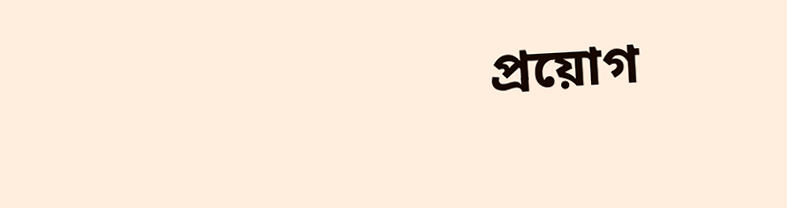প্রয়োগ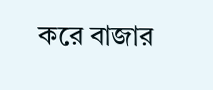করে বাজার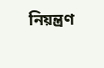নিয়ন্ত্রণ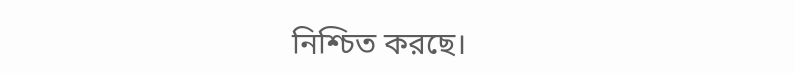নিশ্চিত করছে।